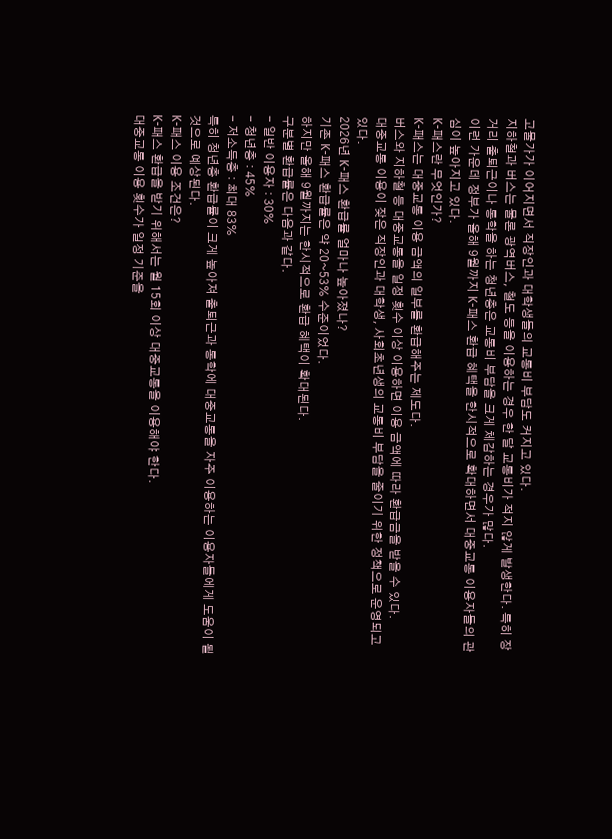고물가가 이어지면서 직장인과 대학생들의 교통비 부담도 커지고 있다.
지하철과 버스는 물론 광역버스, 철도 등을 이용하는 경우 한 달 교통비가 적지 않게 발생한다. 특히 장거리 출퇴근이나 통학을 하는 청년층은 교통비 부담을 크게 체감하는 경우가 많다.
이런 가운데 정부가 올해 9월까지 K-패스 환급 혜택을 한시적으로 확대하면서 대중교통 이용자들의 관심이 높아지고 있다.
K-패스란 무엇인가?
K-패스는 대중교통 이용 금액의 일부를 환급해주는 제도다.
버스와 지하철 등 대중교통을 일정 횟수 이상 이용하면 이용 금액에 따라 환급금을 받을 수 있다.
대중교통 이용이 잦은 직장인과 대학생, 사회초년생의 교통비 부담을 줄이기 위한 정책으로 운영되고 있다.
2026년 K-패스 환급률 얼마나 높아졌나?
기존 K-패스 환급률은 약 20~53% 수준이었다.
하지만 올해 9월까지는 한시적으로 환급 혜택이 확대된다.
구분별 환급률은 다음과 같다.
- 일반 이용자 : 30%
- 청년층 : 45%
- 저소득층 : 최대 83%
특히 청년층 환급률이 크게 높아져 출퇴근과 통학에 대중교통을 자주 이용하는 이용자들에게 도움이 될 것으로 예상된다.
K-패스 이용 조건은?
K-패스 환급을 받기 위해서는 월 15회 이상 대중교통을 이용해야 한다.
대중교통 이용 횟수가 일정 기준을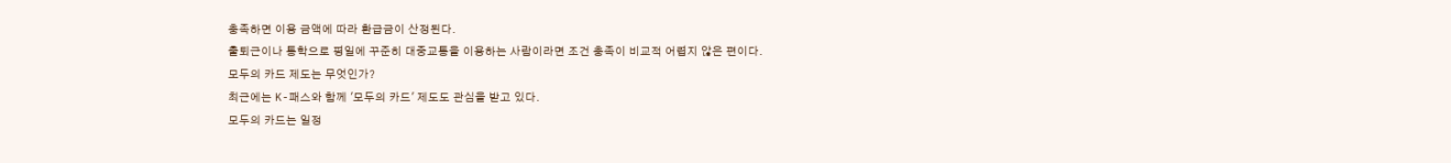충족하면 이용 금액에 따라 환급금이 산정된다.
출퇴근이나 통학으로 평일에 꾸준히 대중교통을 이용하는 사람이라면 조건 충족이 비교적 어렵지 않은 편이다.
모두의 카드 제도는 무엇인가?
최근에는 K-패스와 함께 '모두의 카드' 제도도 관심을 받고 있다.
모두의 카드는 일정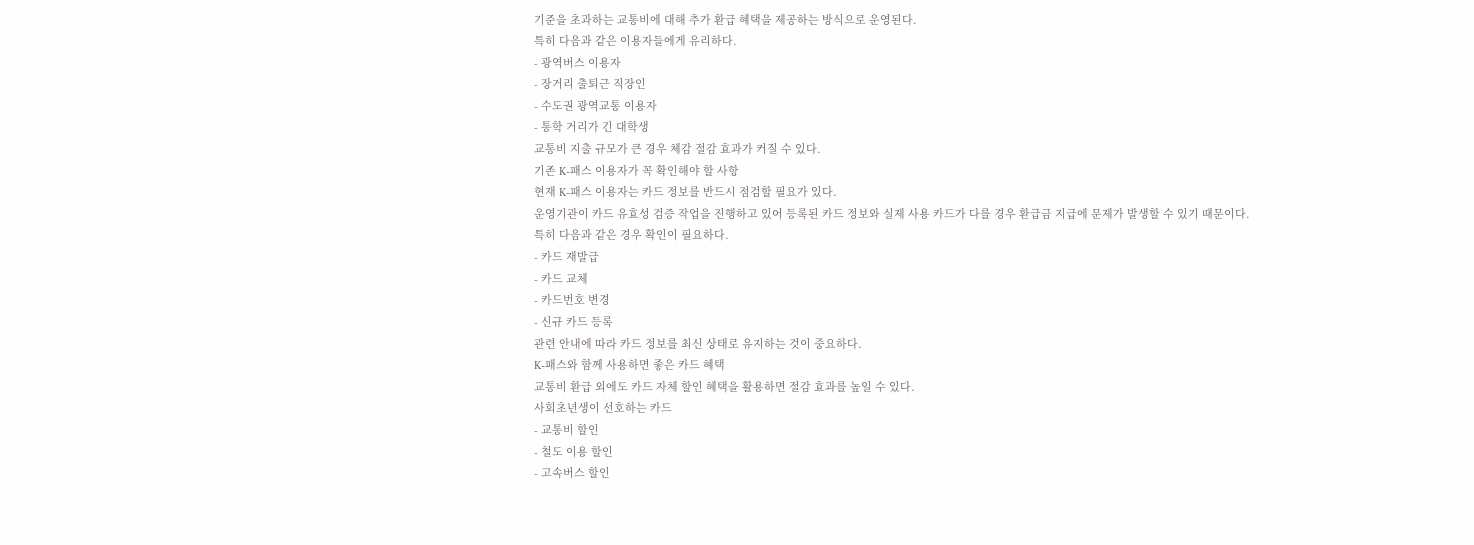기준을 초과하는 교통비에 대해 추가 환급 혜택을 제공하는 방식으로 운영된다.
특히 다음과 같은 이용자들에게 유리하다.
- 광역버스 이용자
- 장거리 출퇴근 직장인
- 수도권 광역교통 이용자
- 통학 거리가 긴 대학생
교통비 지출 규모가 큰 경우 체감 절감 효과가 커질 수 있다.
기존 K-패스 이용자가 꼭 확인해야 할 사항
현재 K-패스 이용자는 카드 정보를 반드시 점검할 필요가 있다.
운영기관이 카드 유효성 검증 작업을 진행하고 있어 등록된 카드 정보와 실제 사용 카드가 다를 경우 환급금 지급에 문제가 발생할 수 있기 때문이다.
특히 다음과 같은 경우 확인이 필요하다.
- 카드 재발급
- 카드 교체
- 카드번호 변경
- 신규 카드 등록
관련 안내에 따라 카드 정보를 최신 상태로 유지하는 것이 중요하다.
K-패스와 함께 사용하면 좋은 카드 혜택
교통비 환급 외에도 카드 자체 할인 혜택을 활용하면 절감 효과를 높일 수 있다.
사회초년생이 선호하는 카드
- 교통비 할인
- 철도 이용 할인
- 고속버스 할인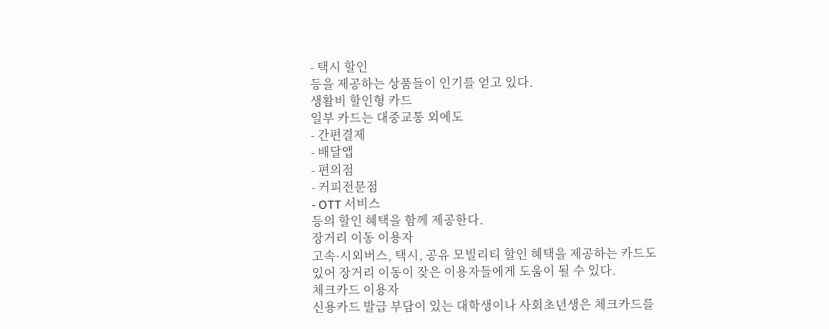- 택시 할인
등을 제공하는 상품들이 인기를 얻고 있다.
생활비 할인형 카드
일부 카드는 대중교통 외에도
- 간편결제
- 배달앱
- 편의점
- 커피전문점
- OTT 서비스
등의 할인 혜택을 함께 제공한다.
장거리 이동 이용자
고속·시외버스, 택시, 공유 모빌리티 할인 혜택을 제공하는 카드도 있어 장거리 이동이 잦은 이용자들에게 도움이 될 수 있다.
체크카드 이용자
신용카드 발급 부담이 있는 대학생이나 사회초년생은 체크카드를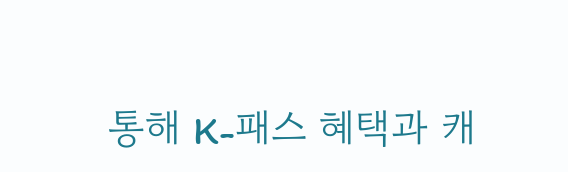통해 K-패스 혜택과 캐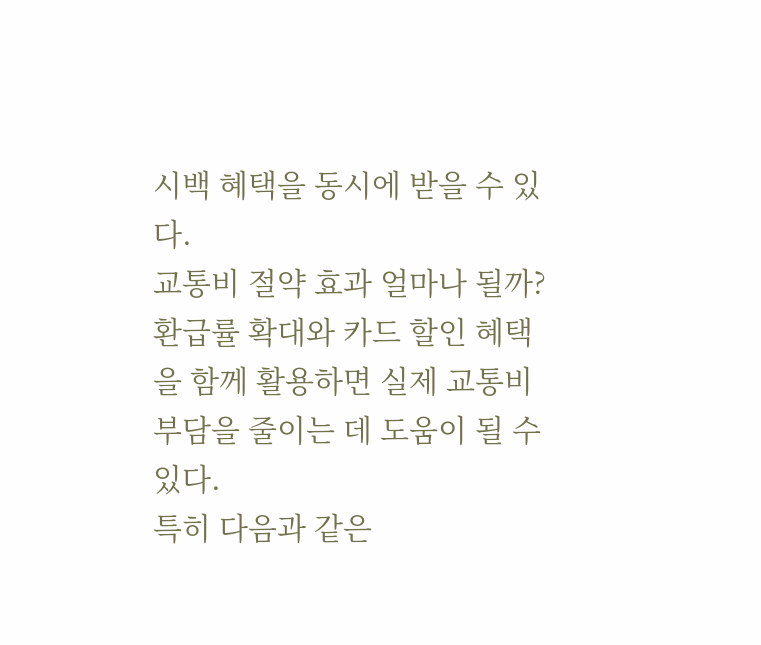시백 혜택을 동시에 받을 수 있다.
교통비 절약 효과 얼마나 될까?
환급률 확대와 카드 할인 혜택을 함께 활용하면 실제 교통비 부담을 줄이는 데 도움이 될 수 있다.
특히 다음과 같은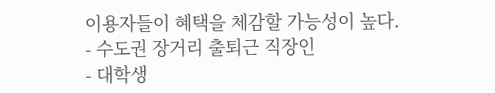이용자들이 혜택을 체감할 가능성이 높다.
- 수도권 장거리 출퇴근 직장인
- 대학생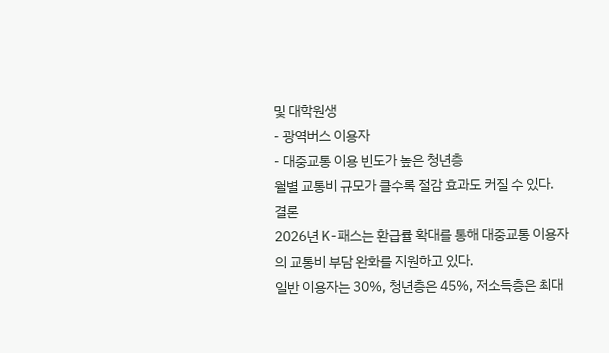및 대학원생
- 광역버스 이용자
- 대중교통 이용 빈도가 높은 청년층
월별 교통비 규모가 클수록 절감 효과도 커질 수 있다.
결론
2026년 K-패스는 환급률 확대를 통해 대중교통 이용자의 교통비 부담 완화를 지원하고 있다.
일반 이용자는 30%, 청년층은 45%, 저소득층은 최대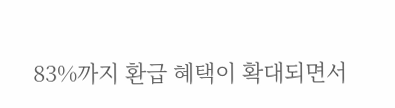83%까지 환급 혜택이 확대되면서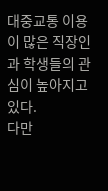대중교통 이용이 많은 직장인과 학생들의 관심이 높아지고 있다.
다만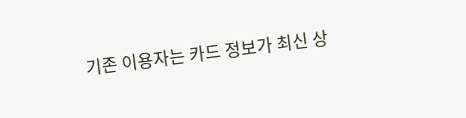기존 이용자는 카드 정보가 최신 상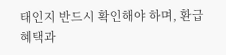태인지 반드시 확인해야 하며, 환급 혜택과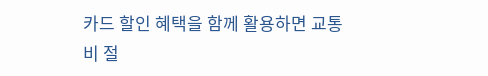카드 할인 혜택을 함께 활용하면 교통비 절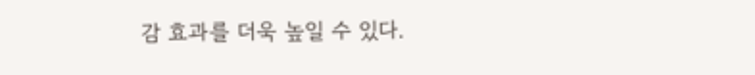감 효과를 더욱 높일 수 있다.